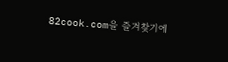82cook.com을 즐겨찾기에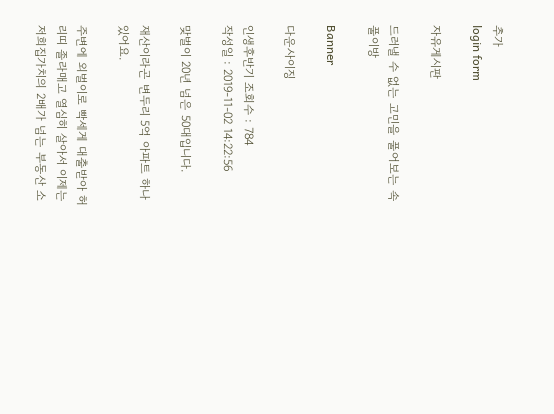추가
login form

자유게시판

드러낼 수 없는 고민을 풀어보는 속풀이방

Banner

다운사이징

인생후반기 조회수 : 784
작성일 : 2019-11-02 14:22:56

맞벌이 20년 넘은 50대입니다.

재산이라곤 변두리 5억 아파트 하나있어요.

주변에 외벌이로 빡세게 대출받아 허리띠 졸라매고 열심히 살아서 이제는  저희집가치의 2배가 넘는 부동산 소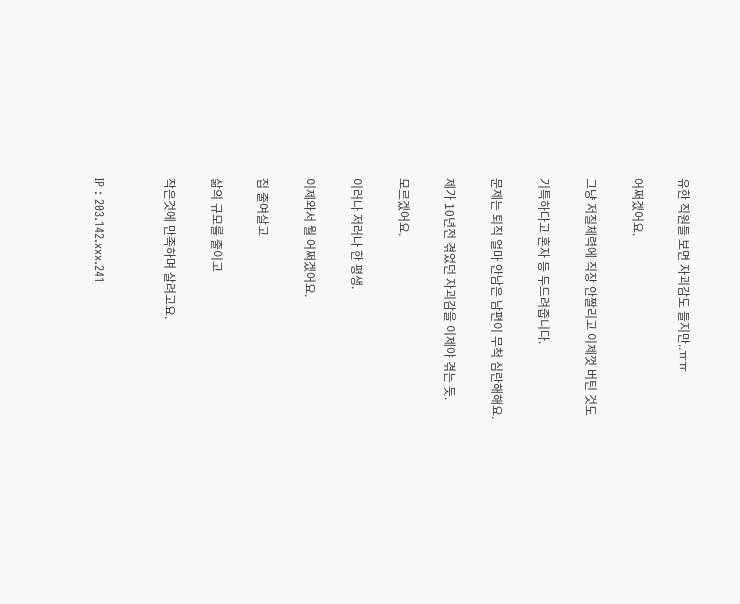유한 직원들 보면 자괴감도 들지만..ㅠㅠ

어쩌겠어요.

그냥 저질체력에 직장 안짤리고 이제껏 버틴 것도

기특하다고 혼자 등 두드려줍니다.

문제는 퇴직 얼마 안남은 남편이 무척 심란해해요.

제가 10년전 겪었던 자괴감을 이제야 겪는 듯.

모르겠어요.

이러나 저러나 한 평생.

이제와서 뭘 어쩌겠어요.

집 줄여살고

삶의 규모를 줄이고

작은것에 만족하며 살려고요.


IP : 203.142.xxx.241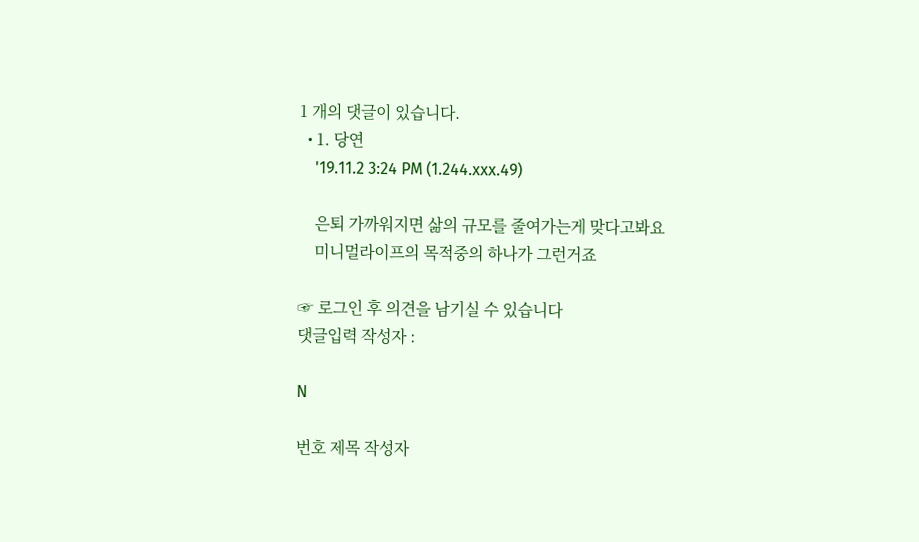1 개의 댓글이 있습니다.
  • 1. 당연
    '19.11.2 3:24 PM (1.244.xxx.49)

    은퇴 가까워지면 삶의 규모를 줄여가는게 맞다고봐요
    미니멀라이프의 목적중의 하나가 그런거죠

☞ 로그인 후 의견을 남기실 수 있습니다
댓글입력 작성자 :

N

번호 제목 작성자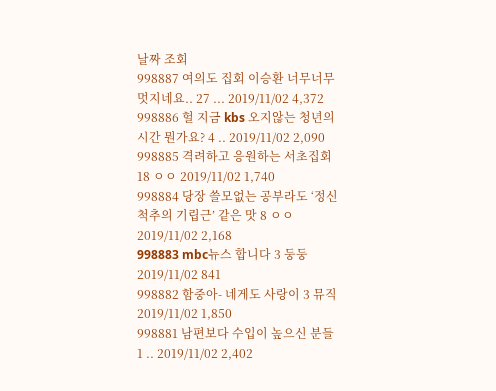날짜 조회
998887 여의도 집회 이승환 너무너무 멋지네요.. 27 ... 2019/11/02 4,372
998886 헐 지금 kbs 오지않는 청년의시간 뭔가요? 4 .. 2019/11/02 2,090
998885 격려하고 응원하는 서초집회 18 ㅇㅇ 2019/11/02 1,740
998884 당장 쓸모없는 공부라도 ‘정신 척추의 기립근’ 같은 맛 8 ㅇㅇ 2019/11/02 2,168
998883 mbc뉴스 합니다 3 둥둥 2019/11/02 841
998882 함중아- 네게도 사랑이 3 뮤직 2019/11/02 1,850
998881 남편보다 수입이 높으신 분들 1 .. 2019/11/02 2,402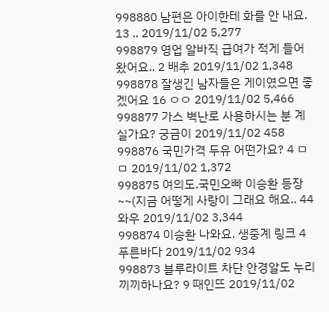998880 남편은 아이한테 화를 안 내요. 13 .. 2019/11/02 5,277
998879 영업 알바직 급여가 적게 들어왔어요.. 2 배추 2019/11/02 1,348
998878 잘생긴 남자들은 게이였으면 좋겠어요 16 ㅇㅇ 2019/11/02 5,466
998877 가스 벽난로 사용하시는 분 계실가요? 궁금이 2019/11/02 458
998876 국민가격 두유 어떤가요? 4 ㅁㅁ 2019/11/02 1,372
998875 여의도.국민오빠 이승환 등장~~(지금 어떻게 사랑이 그래요 해요.. 44 와우 2019/11/02 3,344
998874 이승환 나와요. 생중계 링크 4 푸른바다 2019/11/02 934
998873 블루라이트 차단 안경알도 누리끼끼하나요? 9 때인뜨 2019/11/02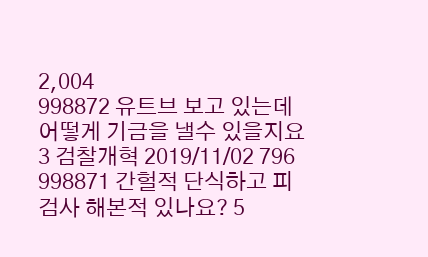2,004
998872 유트브 보고 있는데 어떻게 기금을 낼수 있을지요 3 검찰개혁 2019/11/02 796
998871 간헐적 단식하고 피검사 해본적 있나요? 5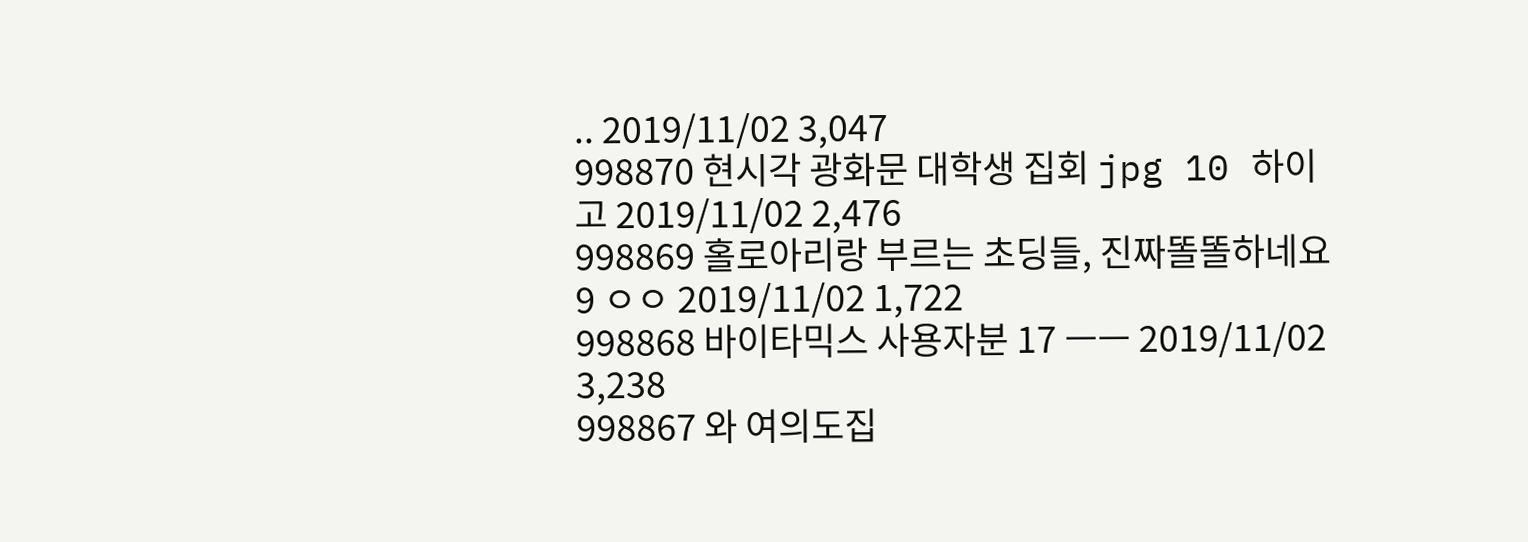.. 2019/11/02 3,047
998870 현시각 광화문 대학생 집회 jpg 10 하이고 2019/11/02 2,476
998869 홀로아리랑 부르는 초딩들, 진짜똘똘하네요 9 ㅇㅇ 2019/11/02 1,722
998868 바이타믹스 사용자분 17 ㅡㅡ 2019/11/02 3,238
998867 와 여의도집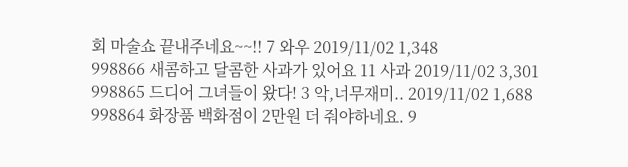회 마술쇼 끝내주네요~~!! 7 와우 2019/11/02 1,348
998866 새콤하고 달콤한 사과가 있어요 11 사과 2019/11/02 3,301
998865 드디어 그녀들이 왔다! 3 악,너무재미.. 2019/11/02 1,688
998864 화장품 백화점이 2만원 더 줘야하네요. 9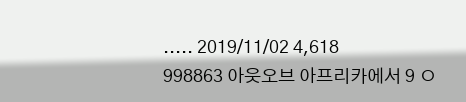..... 2019/11/02 4,618
998863 아웃오브 아프리카에서 9 ㅇ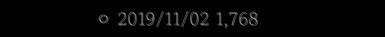ㅇ 2019/11/02 1,768